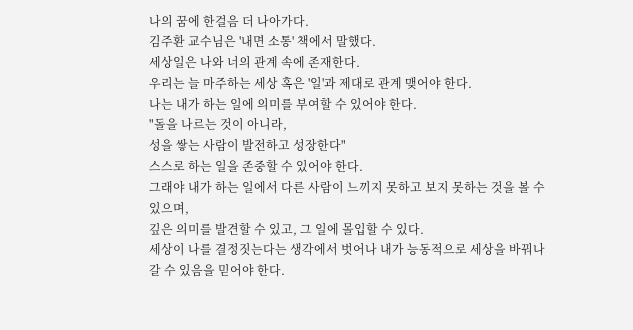나의 꿈에 한걸음 더 나아가다.
김주환 교수님은 '내면 소통' 책에서 말했다.
세상일은 나와 너의 관계 속에 존재한다.
우리는 늘 마주하는 세상 혹은 '일'과 제대로 관계 맺어야 한다.
나는 내가 하는 일에 의미를 부여할 수 있어야 한다.
"돌을 나르는 것이 아니라,
성을 쌓는 사람이 발전하고 성장한다"
스스로 하는 일을 존중할 수 있어야 한다.
그래야 내가 하는 일에서 다른 사람이 느끼지 못하고 보지 못하는 것을 볼 수 있으며,
깊은 의미를 발견할 수 있고, 그 일에 몰입할 수 있다.
세상이 나를 결정짓는다는 생각에서 벗어나 내가 능동적으로 세상을 바꿔나갈 수 있음을 믿어야 한다.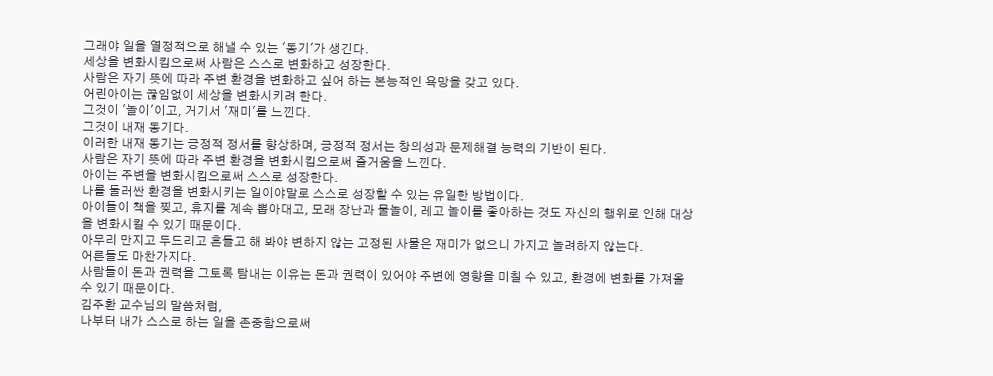그래야 일을 열정적으로 해낼 수 있는 '동기'가 생긴다.
세상을 변화시킴으로써 사람은 스스로 변화하고 성장한다.
사람은 자기 뜻에 따라 주변 환경을 변화하고 싶어 하는 본능적인 욕망을 갖고 있다.
어린아이는 끊임없이 세상을 변화시키려 한다.
그것이 '놀이'이고, 거기서 '재미'를 느낀다.
그것이 내재 동기다.
이러한 내재 동기는 긍정적 정서를 향상하며, 긍정적 정서는 창의성과 문제해결 능력의 기반이 된다.
사람은 자기 뜻에 따라 주변 환경을 변화시킴으로써 즐거움을 느낀다.
아이는 주변을 변화시킴으로써 스스로 성장한다.
나를 둘러싼 환경을 변화시키는 일이야말로 스스로 성장할 수 있는 유일한 방법이다.
아이들이 책을 찢고, 휴지를 계속 뽑아대고, 모래 장난과 물놀이, 레고 놀이를 좋아하는 것도 자신의 행위로 인해 대상을 변화시킬 수 있기 때문이다.
아무리 만지고 두드리고 흔들고 해 봐야 변하지 않는 고정된 사물은 재미가 없으니 가지고 놀려하지 않는다.
어른들도 마찬가지다.
사람들이 돈과 권력을 그토록 탐내는 이유는 돈과 권력이 있어야 주변에 영향을 미칠 수 있고, 환경에 변화를 가져올 수 있기 때문이다.
김주환 교수님의 말씀처럼,
나부터 내가 스스로 하는 일을 존중함으로써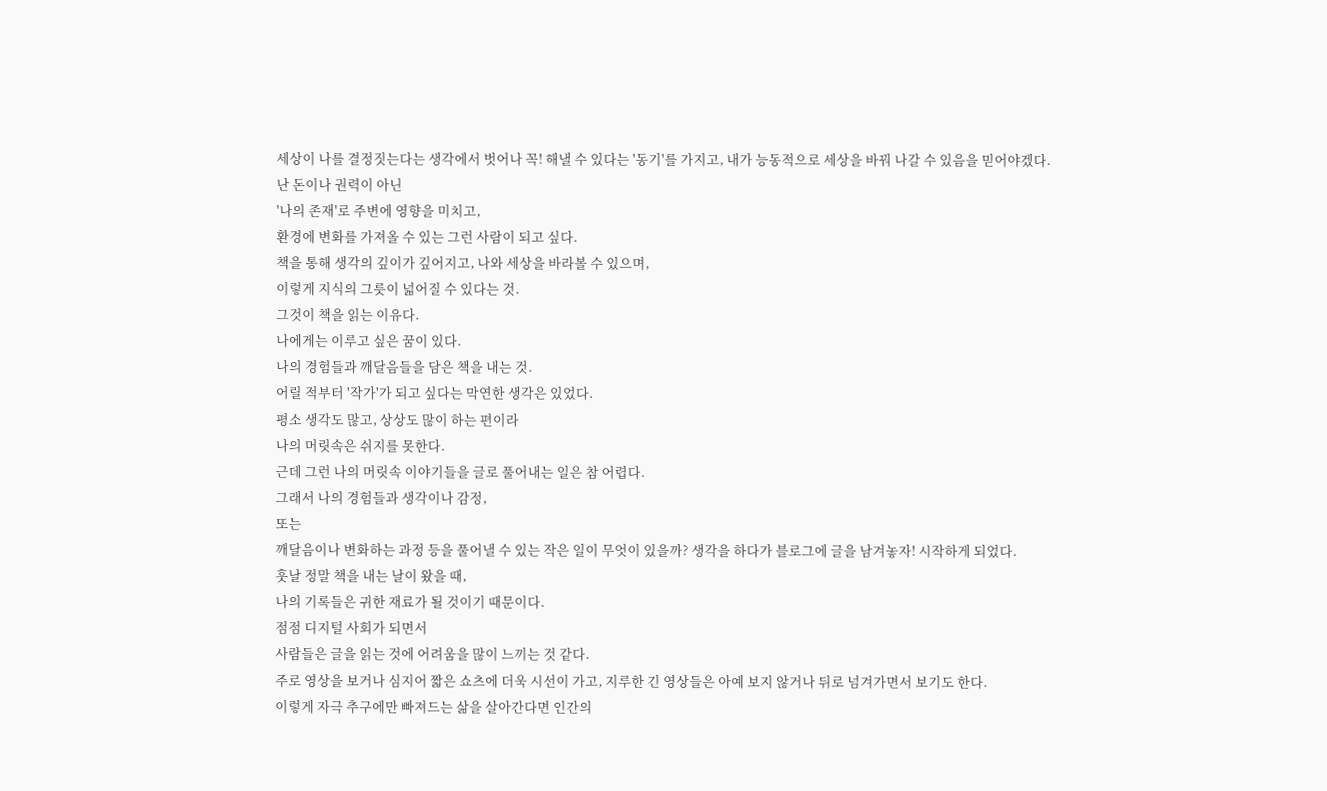세상이 나를 결정짓는다는 생각에서 벗어나 꼭! 해낼 수 있다는 '동기'를 가지고, 내가 능동적으로 세상을 바꿔 나갈 수 있음을 믿어야겠다.
난 돈이나 권력이 아닌
'나의 존재'로 주변에 영향을 미치고,
환경에 변화를 가져올 수 있는 그런 사람이 되고 싶다.
책을 통해 생각의 깊이가 깊어지고, 나와 세상을 바라볼 수 있으며,
이렇게 지식의 그릇이 넓어질 수 있다는 것.
그것이 책을 읽는 이유다.
나에게는 이루고 싶은 꿈이 있다.
나의 경험들과 깨달음들을 담은 책을 내는 것.
어릴 적부터 '작가'가 되고 싶다는 막연한 생각은 있었다.
평소 생각도 많고, 상상도 많이 하는 편이라
나의 머릿속은 쉬지를 못한다.
근데 그런 나의 머릿속 이야기들을 글로 풀어내는 일은 참 어렵다.
그래서 나의 경험들과 생각이나 감정,
또는
깨달음이나 변화하는 과정 등을 풀어낼 수 있는 작은 일이 무엇이 있을까? 생각을 하다가 블로그에 글을 남겨놓자! 시작하게 되었다.
훗날 정말 책을 내는 날이 왔을 때,
나의 기록들은 귀한 재료가 될 것이기 때문이다.
점점 디지털 사회가 되면서
사람들은 글을 읽는 것에 어려움을 많이 느끼는 것 같다.
주로 영상을 보거나 심지어 짧은 쇼츠에 더욱 시선이 가고, 지루한 긴 영상들은 아예 보지 않거나 뒤로 넘겨가면서 보기도 한다.
이렇게 자극 추구에만 빠져드는 삶을 살아간다면 인간의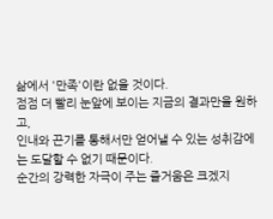삶에서 '만족'이란 없을 것이다.
점점 더 빨리 눈앞에 보이는 지금의 결과만을 원하고,
인내와 끈기를 통해서만 얻어낼 수 있는 성취감에는 도달할 수 없기 때문이다.
순간의 강력한 자극이 주는 즐거움은 크겠지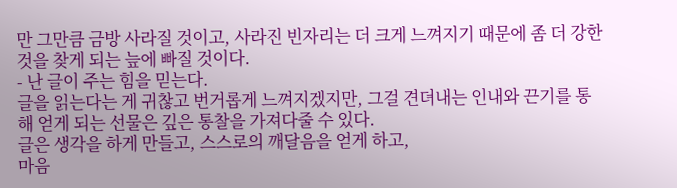만 그만큼 금방 사라질 것이고, 사라진 빈자리는 더 크게 느껴지기 때문에 좀 더 강한 것을 찾게 되는 늪에 빠질 것이다.
- 난 글이 주는 힘을 믿는다.
글을 읽는다는 게 귀찮고 번거롭게 느껴지겠지만, 그걸 견뎌내는 인내와 끈기를 통해 얻게 되는 선물은 깊은 통찰을 가져다줄 수 있다.
글은 생각을 하게 만들고, 스스로의 깨달음을 얻게 하고,
마음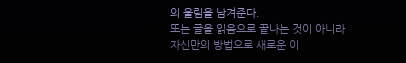의 울림을 남겨준다.
또는 글을 읽음으로 끝나는 것이 아니라
자신만의 방법으로 새로운 이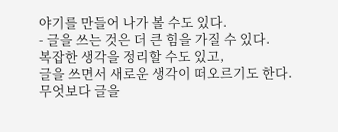야기를 만들어 나가 볼 수도 있다.
- 글을 쓰는 것은 더 큰 힘을 가질 수 있다.
복잡한 생각을 정리할 수도 있고,
글을 쓰면서 새로운 생각이 떠오르기도 한다.
무엇보다 글을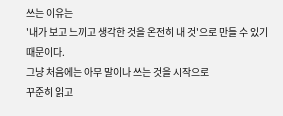쓰는 이유는
'내가 보고 느끼고 생각한 것을 온전히 내 것'으로 만들 수 있기 때문이다.
그냥 처음에는 아무 말이나 쓰는 것을 시작으로
꾸준히 읽고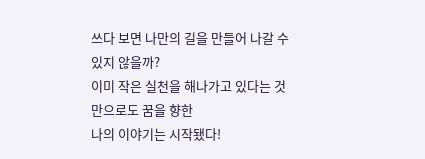쓰다 보면 나만의 길을 만들어 나갈 수 있지 않을까?
이미 작은 실천을 해나가고 있다는 것만으로도 꿈을 향한
나의 이야기는 시작됐다!